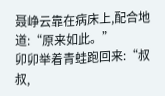聂峥云靠在病床上,配合地道:“原来如此。”
卯卯举着青蛙跑回来:“叔叔,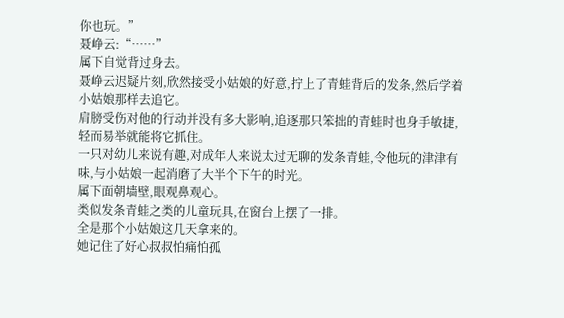你也玩。”
聂峥云:“……”
属下自觉背过身去。
聂峥云迟疑片刻,欣然接受小姑娘的好意,拧上了青蛙背后的发条,然后学着小姑娘那样去追它。
肩膀受伤对他的行动并没有多大影响,追逐那只笨拙的青蛙时也身手敏捷,轻而易举就能将它抓住。
一只对幼儿来说有趣,对成年人来说太过无聊的发条青蛙,令他玩的津津有味,与小姑娘一起消磨了大半个下午的时光。
属下面朝墙壁,眼观鼻观心。
类似发条青蛙之类的儿童玩具,在窗台上摆了一排。
全是那个小姑娘这几天拿来的。
她记住了好心叔叔怕痛怕孤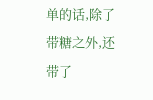单的话,除了带糖之外,还带了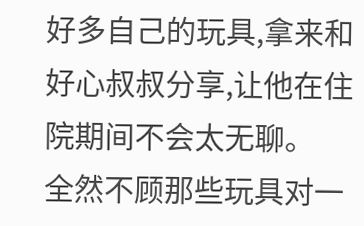好多自己的玩具,拿来和好心叔叔分享,让他在住院期间不会太无聊。
全然不顾那些玩具对一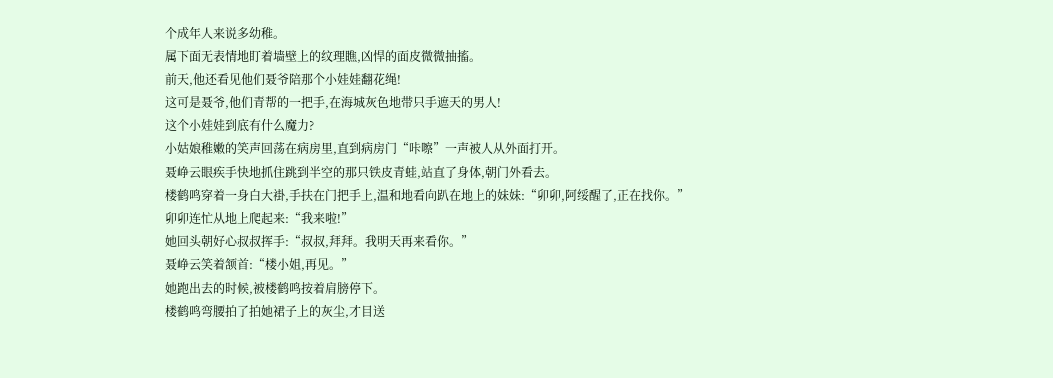个成年人来说多幼稚。
属下面无表情地盯着墙壁上的纹理瞧,凶悍的面皮微微抽搐。
前天,他还看见他们聂爷陪那个小娃娃翻花绳!
这可是聂爷,他们青帮的一把手,在海城灰色地带只手遮天的男人!
这个小娃娃到底有什么魔力?
小姑娘稚嫩的笑声回荡在病房里,直到病房门“咔嚓”一声被人从外面打开。
聂峥云眼疾手快地抓住跳到半空的那只铁皮青蛙,站直了身体,朝门外看去。
楼鹤鸣穿着一身白大褂,手扶在门把手上,温和地看向趴在地上的妹妹:“卯卯,阿绥醒了,正在找你。”
卯卯连忙从地上爬起来:“我来啦!”
她回头朝好心叔叔挥手:“叔叔,拜拜。我明天再来看你。”
聂峥云笑着颔首:“楼小姐,再见。”
她跑出去的时候,被楼鹤鸣按着肩膀停下。
楼鹤鸣弯腰拍了拍她裙子上的灰尘,才目送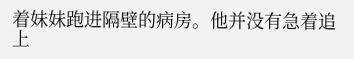着妹妹跑进隔壁的病房。他并没有急着追上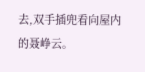去,双手插兜看向屋内的聂峥云。